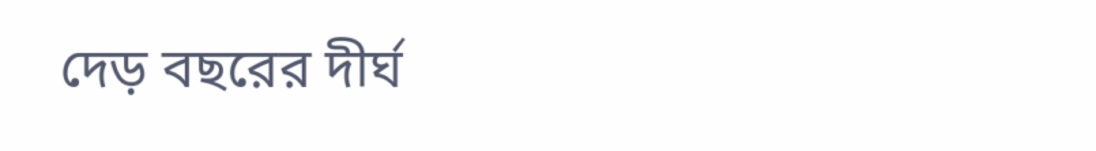দেড় বছরের দীর্ঘ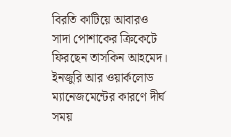বিরতি কাটিয়ে আবারও সাদা পোশাকের ক্রিকেটে ফিরছেন তাসকিন আহমেদ। ইনজুরি আর ওয়ার্কলোড ম্যানেজমেন্টের কারণে দীর্ঘ সময়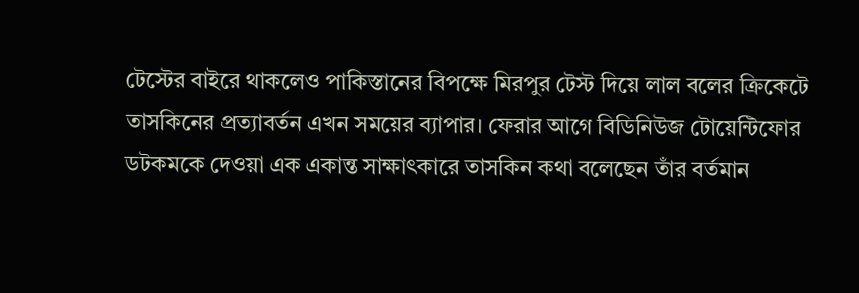টেস্টের বাইরে থাকলেও পাকিস্তানের বিপক্ষে মিরপুর টেস্ট দিয়ে লাল বলের ক্রিকেটে তাসকিনের প্রত্যাবর্তন এখন সময়ের ব্যাপার। ফেরার আগে বিডিনিউজ টোয়েন্টিফোর ডটকমকে দেওয়া এক একান্ত সাক্ষাৎকারে তাসকিন কথা বলেছেন তাঁর বর্তমান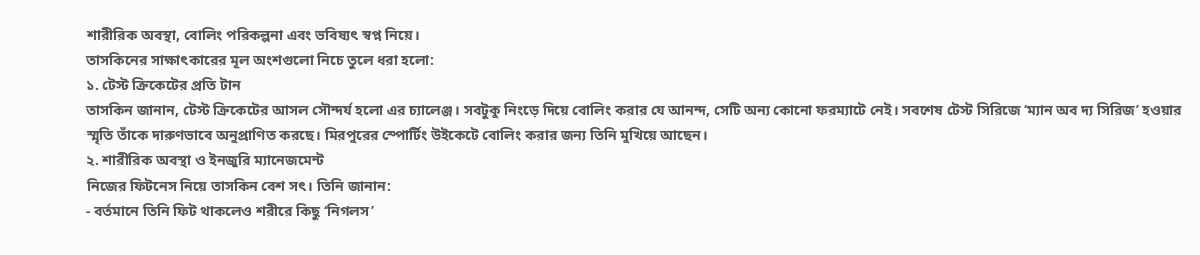শারীরিক অবস্থা, বোলিং পরিকল্পনা এবং ভবিষ্যৎ স্বপ্ন নিয়ে।
তাসকিনের সাক্ষাৎকারের মূল অংশগুলো নিচে তুলে ধরা হলো:
১. টেস্ট ক্রিকেটের প্রতি টান
তাসকিন জানান, টেস্ট ক্রিকেটের আসল সৌন্দর্য হলো এর চ্যালেঞ্জ। সবটুকু নিংড়ে দিয়ে বোলিং করার যে আনন্দ, সেটি অন্য কোনো ফরম্যাটে নেই। সবশেষ টেস্ট সিরিজে ‘ম্যান অব দ্য সিরিজ’ হওয়ার স্মৃতি তাঁকে দারুণভাবে অনুপ্রাণিত করছে। মিরপুরের স্পোর্টিং উইকেটে বোলিং করার জন্য তিনি মুখিয়ে আছেন।
২. শারীরিক অবস্থা ও ইনজুরি ম্যানেজমেন্ট
নিজের ফিটনেস নিয়ে তাসকিন বেশ সৎ। তিনি জানান:
- বর্তমানে তিনি ফিট থাকলেও শরীরে কিছু ‘নিগলস’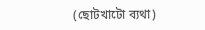(ছোটখাটো ব্যথা)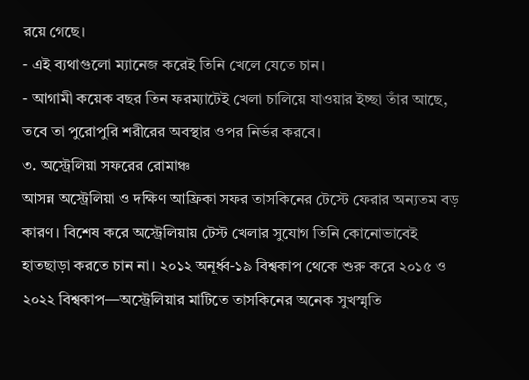রয়ে গেছে।
- এই ব্যথাগুলো ম্যানেজ করেই তিনি খেলে যেতে চান।
- আগামী কয়েক বছর তিন ফরম্যাটেই খেলা চালিয়ে যাওয়ার ইচ্ছা তাঁর আছে, তবে তা পুরোপুরি শরীরের অবস্থার ওপর নির্ভর করবে।
৩. অস্ট্রেলিয়া সফরের রোমাঞ্চ
আসন্ন অস্ট্রেলিয়া ও দক্ষিণ আফ্রিকা সফর তাসকিনের টেস্টে ফেরার অন্যতম বড় কারণ। বিশেষ করে অস্ট্রেলিয়ায় টেস্ট খেলার সুযোগ তিনি কোনোভাবেই হাতছাড়া করতে চান না। ২০১২ অনূর্ধ্ব-১৯ বিশ্বকাপ থেকে শুরু করে ২০১৫ ও ২০২২ বিশ্বকাপ—অস্ট্রেলিয়ার মাটিতে তাসকিনের অনেক সুখস্মৃতি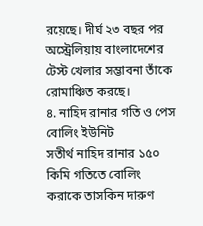রয়েছে। দীর্ঘ ২৩ বছর পর অস্ট্রেলিয়ায় বাংলাদেশের টেস্ট খেলার সম্ভাবনা তাঁকে রোমাঞ্চিত করছে।
৪. নাহিদ রানার গতি ও পেস বোলিং ইউনিট
সতীর্থ নাহিদ রানার ১৫০ কিমি গতিতে বোলিং করাকে তাসকিন দারুণ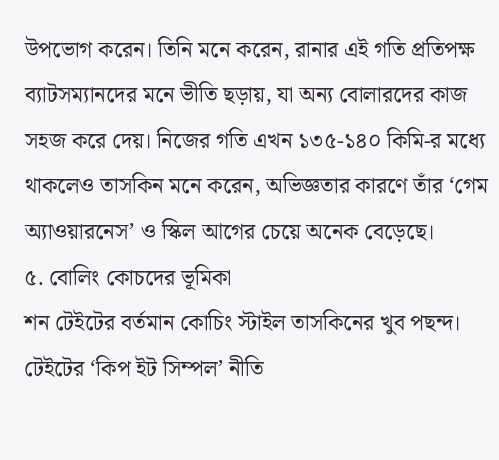উপভোগ করেন। তিনি মনে করেন, রানার এই গতি প্রতিপক্ষ ব্যাটসম্যানদের মনে ভীতি ছড়ায়, যা অন্য বোলারদের কাজ সহজ করে দেয়। নিজের গতি এখন ১৩৫-১৪০ কিমি-র মধ্যে থাকলেও তাসকিন মনে করেন, অভিজ্ঞতার কারণে তাঁর ‘গেম অ্যাওয়ারনেস’ ও স্কিল আগের চেয়ে অনেক বেড়েছে।
৫. বোলিং কোচদের ভূমিকা
শন টেইটের বর্তমান কোচিং স্টাইল তাসকিনের খুব পছন্দ। টেইটের ‘কিপ ইট সিম্পল’ নীতি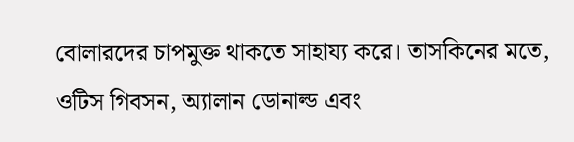বোলারদের চাপমুক্ত থাকতে সাহায্য করে। তাসকিনের মতে, ওটিস গিবসন, অ্যালান ডোনাল্ড এবং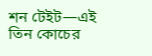শন টেইট—এই তিন কোচের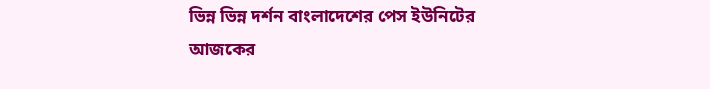ভিন্ন ভিন্ন দর্শন বাংলাদেশের পেস ইউনিটের আজকের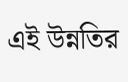এই উন্নতির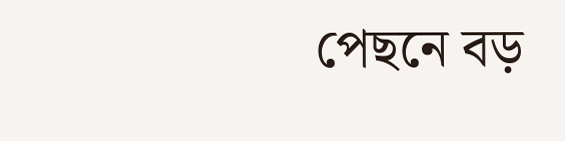পেছনে বড়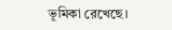ভূমিকা রেখেছে।